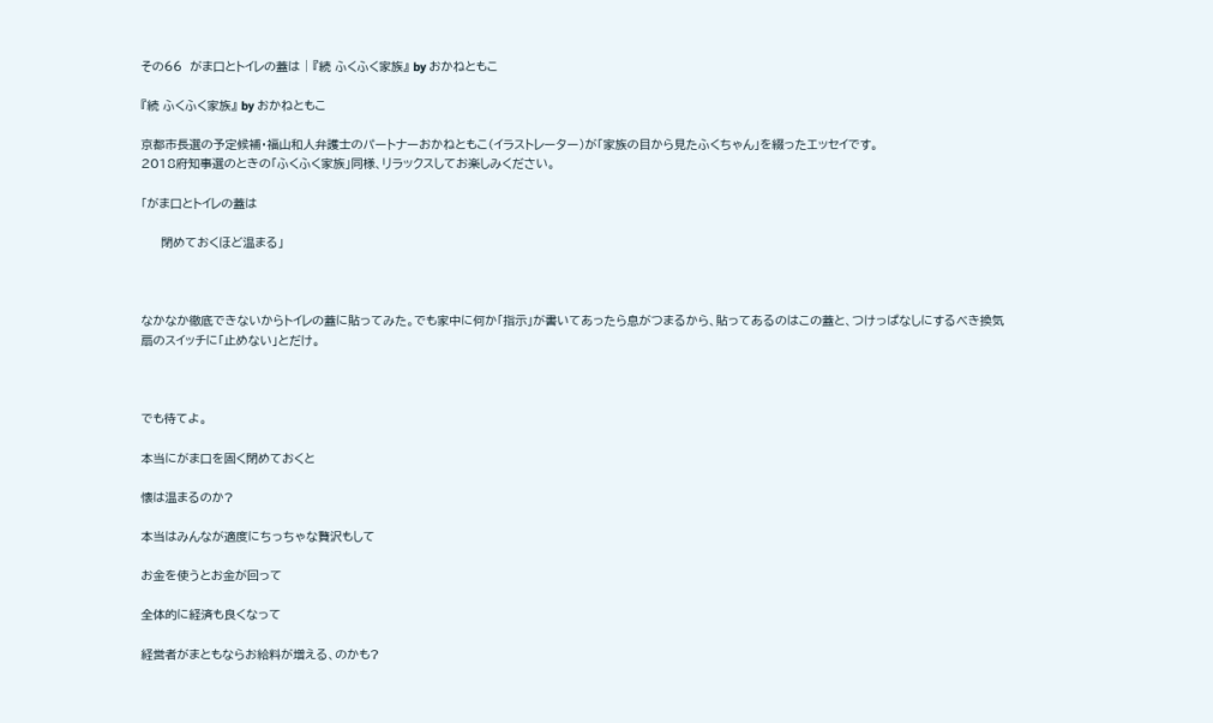その66  がま口とトイレの蓋は | 『続 ふくふく家族』 by おかねともこ

『続 ふくふく家族』 by おかねともこ

京都市長選の予定候補・福山和人弁護士のパートナーおかねともこ(イラストレーター)が「家族の目から見たふくちゃん」を綴ったエッセイです。
2018府知事選のときの「ふくふく家族」同様、リラックスしてお楽しみください。

「がま口とトイレの蓋は

     閉めておくほど温まる」



なかなか徹底できないからトイレの蓋に貼ってみた。でも家中に何か「指示」が書いてあったら息がつまるから、貼ってあるのはこの蓋と、つけっぱなしにするべき換気扇のスイッチに「止めない」とだけ。



でも待てよ。

本当にがま口を固く閉めておくと

懐は温まるのか?

本当はみんなが適度にちっちゃな贅沢もして

お金を使うとお金が回って

全体的に経済も良くなって

経営者がまともならお給料が増える、のかも?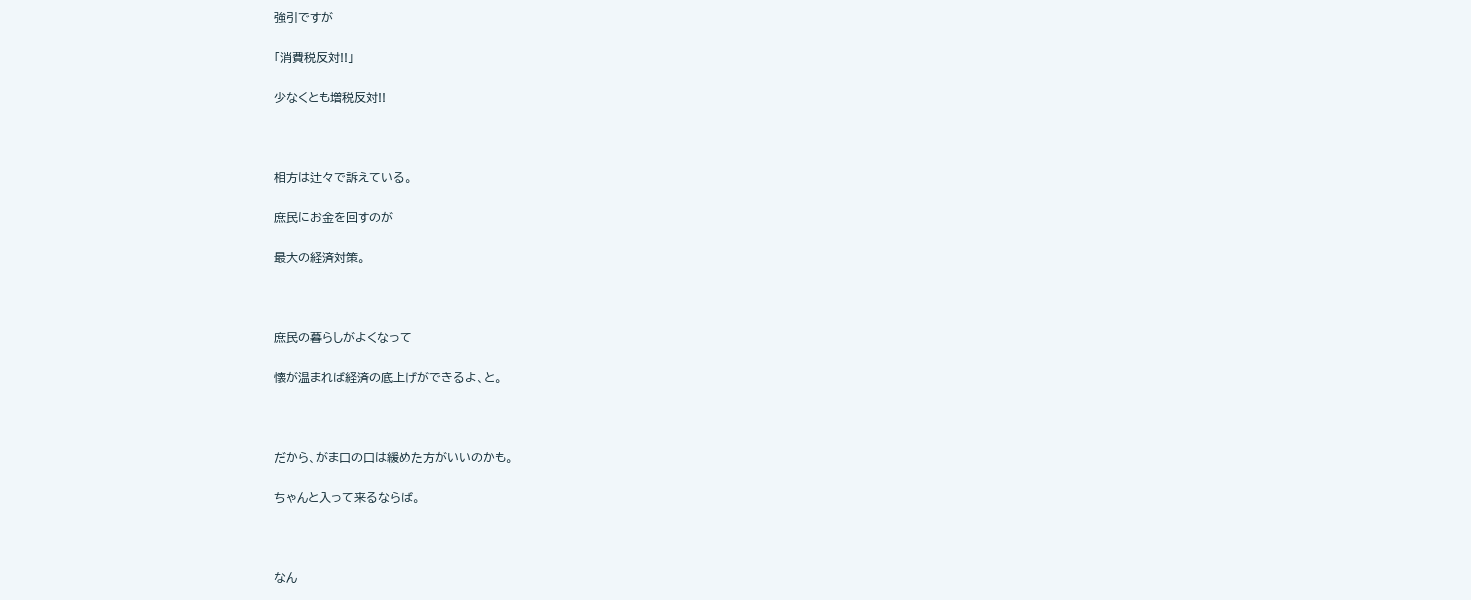強引ですが

「消費税反対!!」

少なくとも増税反対!!



相方は辻々で訴えている。

庶民にお金を回すのが

最大の経済対策。



庶民の暮らしがよくなって

懐が温まれば経済の底上げができるよ、と。



だから、がま口の口は緩めた方がいいのかも。

ちゃんと入って来るならば。



なん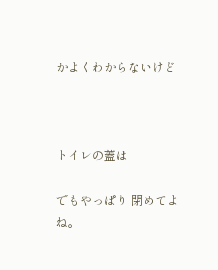かよくわからないけど



トイレの蓋は

でもやっぱり 閉めてよね。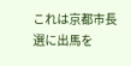これは京都市長選に出馬を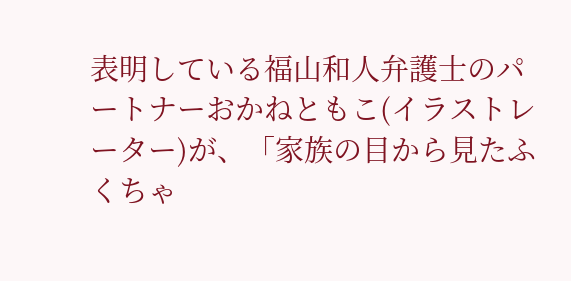表明している福山和人弁護士のパートナーおかねともこ(イラストレーター)が、「家族の目から見たふくちゃ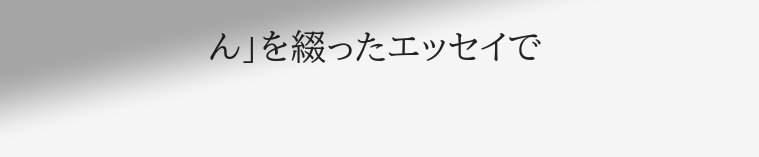ん」を綴ったエッセイで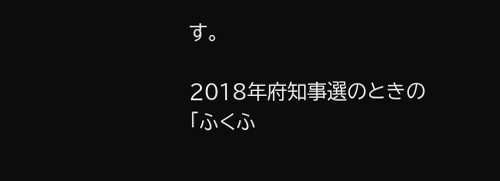す。

2018年府知事選のときの「ふくふ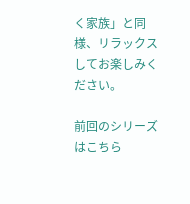く家族」と同様、リラックスしてお楽しみください。

前回のシリーズはこちら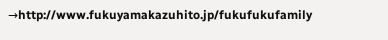→http://www.fukuyamakazuhito.jp/fukufukufamily